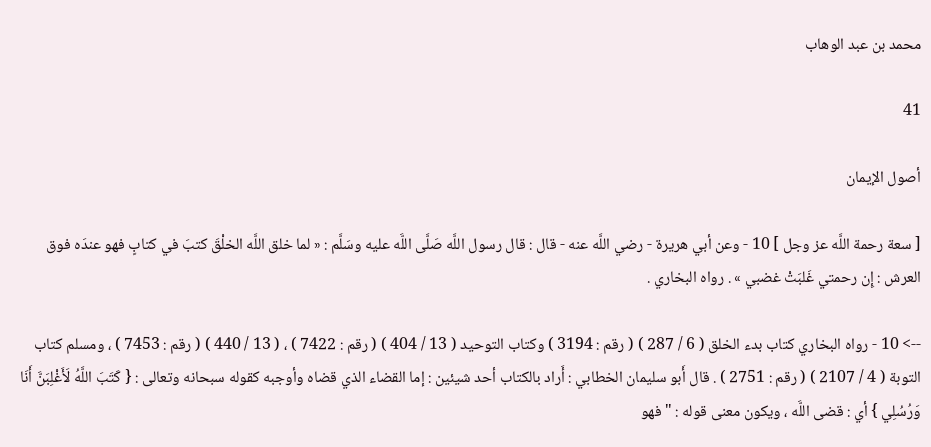محمد بن عبد الوهاب

41

أصول الإيمان

[ سعة رحمة اللَّه عز وجل ] 10 - وعن أبي هريرة - رضي اللَّه عنه - قال : قال رسول اللَّه صَلَّى اللَّه عليه وسَلَّم : « لما خلق اللَّه الخلْقَ كتبَ في كتابٍ فهو عندَه فوق العرش : إِن رحمتي غَلبَتْ غضبي » . رواه البخاري .

--> 10 - رواه البخاري كتاب بدء الخلق ( 6 / 287 ) ( رقم : 3194 ) وكتاب التوحيد ( 13 / 404 ) ( رقم : 7422 ) ، ( 13 / 440 ) ( رقم : 7453 ) ، ومسلم كتاب التوبة ( 4 / 2107 ) ( رقم : 2751 ) . قال أَبو سليمان الخطابي : أَراد بالكتاب أحد شيئين : إما القضاء الذي قضاه وأوجبه كقوله سبحانه وتعالى : { كَتَبَ اللَّهُ لَأَغْلِبَنَّ أَنَا وَرُسُلِي } أي : قضى اللَّه ، ويكون معنى قوله : " فهو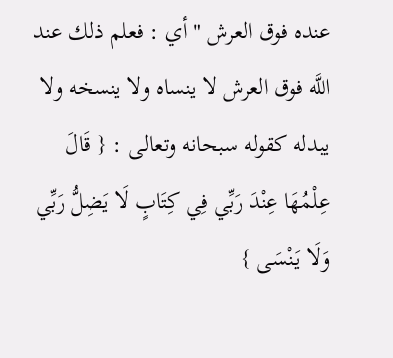عنده فوق العرش " أي : فعلم ذلك عند اللَّه فوق العرش لا ينساه ولا ينسخه ولا يبدله كقوله سبحانه وتعالى : { قَالَ عِلْمُهَا عِنْدَ رَبِّي فِي كِتَابٍ لَا يَضِلُّ رَبِّي وَلَا يَنْسَى }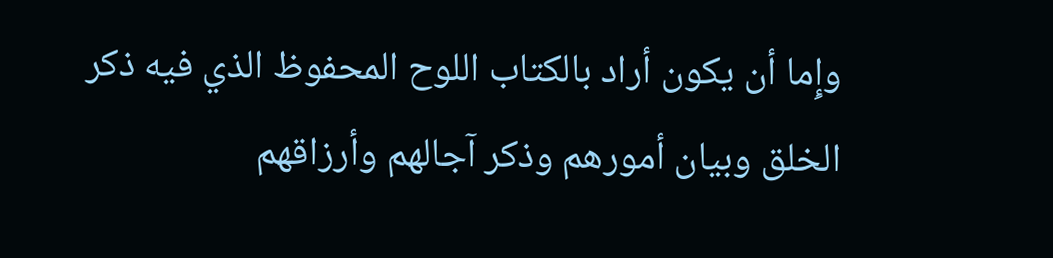وإِما أن يكون أراد بالكتاب اللوح المحفوظ الذي فيه ذكر الخلق وبيان أمورهم وذكر آجالهم وأرزاقهم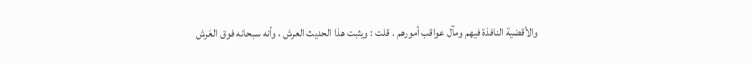والأقضية النافذة فيهم ومآل عواقب أمورهم . قلت : ويثبت هذا الحديث العرش ، وأنه سبحانه فوق العَرش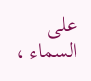على السماء ،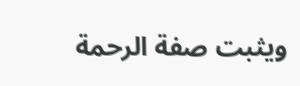ويثبت صفة الرحمة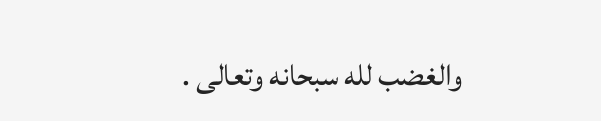والغضب لله سبحانه وتعالى .